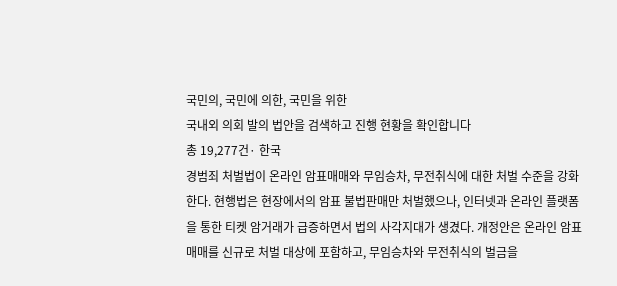국민의, 국민에 의한, 국민을 위한
국내외 의회 발의 법안을 검색하고 진행 현황을 확인합니다
총 19,277건· 한국
경범죄 처벌법이 온라인 암표매매와 무임승차, 무전취식에 대한 처벌 수준을 강화한다. 현행법은 현장에서의 암표 불법판매만 처벌했으나, 인터넷과 온라인 플랫폼을 통한 티켓 암거래가 급증하면서 법의 사각지대가 생겼다. 개정안은 온라인 암표매매를 신규로 처벌 대상에 포함하고, 무임승차와 무전취식의 벌금을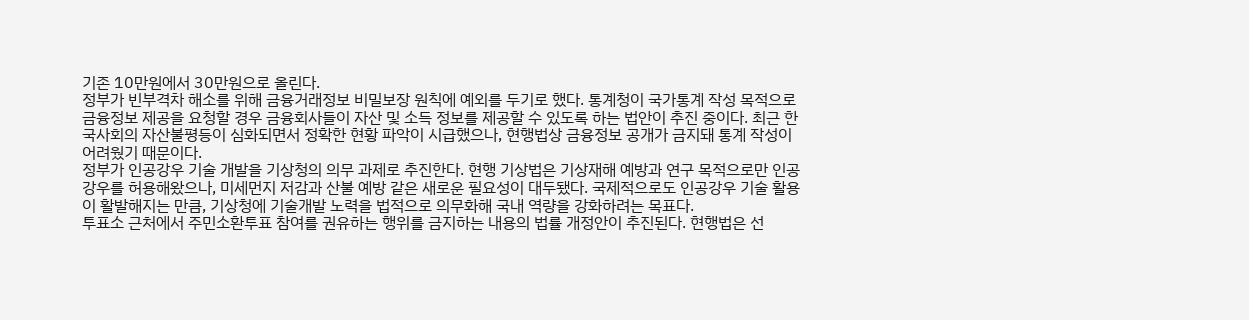기존 10만원에서 30만원으로 올린다.
정부가 빈부격차 해소를 위해 금융거래정보 비밀보장 원칙에 예외를 두기로 했다. 통계청이 국가통계 작성 목적으로 금융정보 제공을 요청할 경우 금융회사들이 자산 및 소득 정보를 제공할 수 있도록 하는 법안이 추진 중이다. 최근 한국사회의 자산불평등이 심화되면서 정확한 현황 파악이 시급했으나, 현행법상 금융정보 공개가 금지돼 통계 작성이 어려웠기 때문이다.
정부가 인공강우 기술 개발을 기상청의 의무 과제로 추진한다. 현행 기상법은 기상재해 예방과 연구 목적으로만 인공강우를 허용해왔으나, 미세먼지 저감과 산불 예방 같은 새로운 필요성이 대두됐다. 국제적으로도 인공강우 기술 활용이 활발해지는 만큼, 기상청에 기술개발 노력을 법적으로 의무화해 국내 역량을 강화하려는 목표다.
투표소 근처에서 주민소환투표 참여를 권유하는 행위를 금지하는 내용의 법률 개정안이 추진된다. 현행법은 선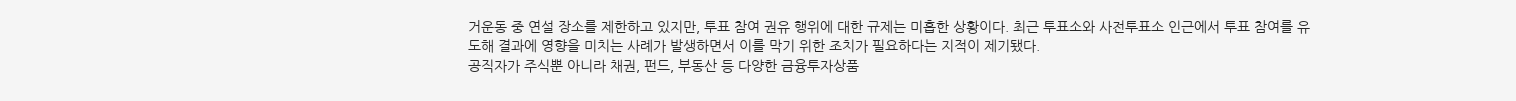거운동 중 연설 장소를 제한하고 있지만, 투표 참여 권유 행위에 대한 규제는 미흡한 상황이다. 최근 투표소와 사전투표소 인근에서 투표 참여를 유도해 결과에 영향을 미치는 사례가 발생하면서 이를 막기 위한 조치가 필요하다는 지적이 제기됐다.
공직자가 주식뿐 아니라 채권, 펀드, 부동산 등 다양한 금융투자상품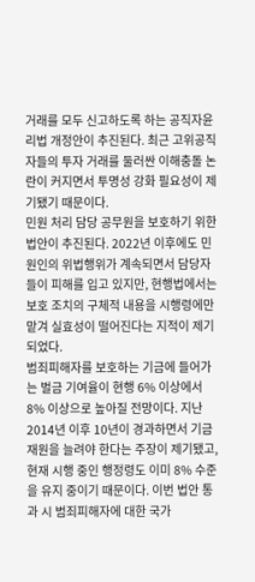거래를 모두 신고하도록 하는 공직자윤리법 개정안이 추진된다. 최근 고위공직자들의 투자 거래를 둘러싼 이해충돌 논란이 커지면서 투명성 강화 필요성이 제기됐기 때문이다.
민원 처리 담당 공무원을 보호하기 위한 법안이 추진된다. 2022년 이후에도 민원인의 위법행위가 계속되면서 담당자들이 피해를 입고 있지만, 현행법에서는 보호 조치의 구체적 내용을 시행령에만 맡겨 실효성이 떨어진다는 지적이 제기되었다.
범죄피해자를 보호하는 기금에 들어가는 벌금 기여율이 현행 6% 이상에서 8% 이상으로 높아질 전망이다. 지난 2014년 이후 10년이 경과하면서 기금 재원을 늘려야 한다는 주장이 제기됐고, 현재 시행 중인 행정령도 이미 8% 수준을 유지 중이기 때문이다. 이번 법안 통과 시 범죄피해자에 대한 국가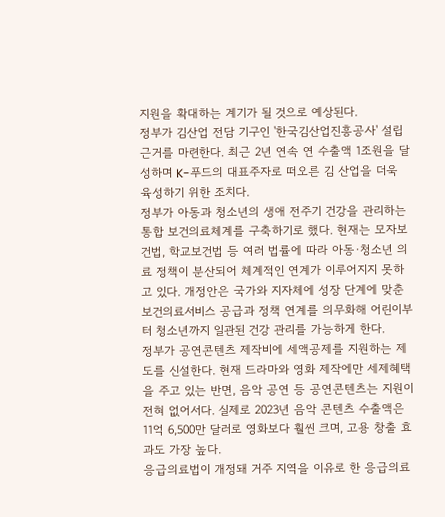지원을 확대하는 계기가 될 것으로 예상된다.
정부가 김산업 전담 기구인 '한국김산업진흥공사' 설립 근거를 마련한다. 최근 2년 연속 연 수출액 1조원을 달성하며 K-푸드의 대표주자로 떠오른 김 산업을 더욱 육성하기 위한 조치다.
정부가 아동과 청소년의 생애 전주기 건강을 관리하는 통합 보건의료체계를 구축하기로 했다. 현재는 모자보건법, 학교보건법 등 여러 법률에 따라 아동·청소년 의료 정책이 분산되어 체계적인 연계가 이루어지지 못하고 있다. 개정안은 국가와 지자체에 성장 단계에 맞춘 보건의료서비스 공급과 정책 연계를 의무화해 어린이부터 청소년까지 일관된 건강 관리를 가능하게 한다.
정부가 공연콘텐츠 제작비에 세액공제를 지원하는 제도를 신설한다. 현재 드라마와 영화 제작에만 세제혜택을 주고 있는 반면, 음악 공연 등 공연콘텐츠는 지원이 전혀 없어서다. 실제로 2023년 음악 콘텐츠 수출액은 11억 6,500만 달러로 영화보다 훨씬 크며, 고용 창출 효과도 가장 높다.
응급의료법이 개정돼 거주 지역을 이유로 한 응급의료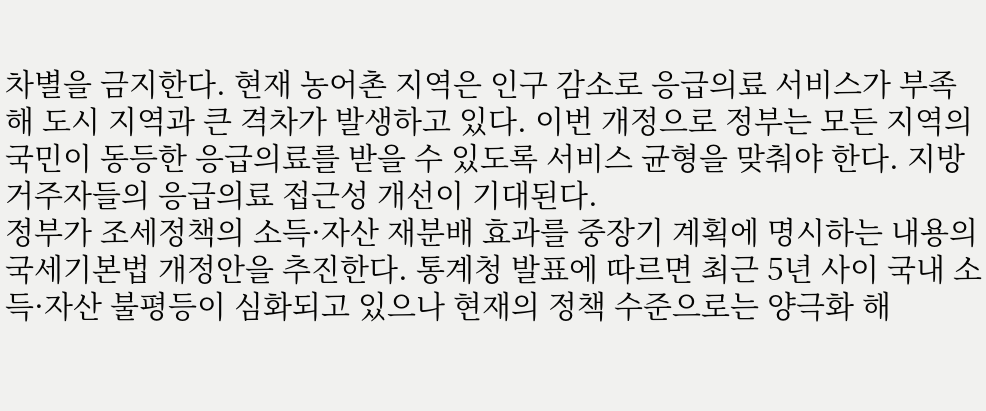차별을 금지한다. 현재 농어촌 지역은 인구 감소로 응급의료 서비스가 부족해 도시 지역과 큰 격차가 발생하고 있다. 이번 개정으로 정부는 모든 지역의 국민이 동등한 응급의료를 받을 수 있도록 서비스 균형을 맞춰야 한다. 지방 거주자들의 응급의료 접근성 개선이 기대된다.
정부가 조세정책의 소득·자산 재분배 효과를 중장기 계획에 명시하는 내용의 국세기본법 개정안을 추진한다. 통계청 발표에 따르면 최근 5년 사이 국내 소득·자산 불평등이 심화되고 있으나 현재의 정책 수준으로는 양극화 해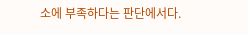소에 부족하다는 판단에서다.